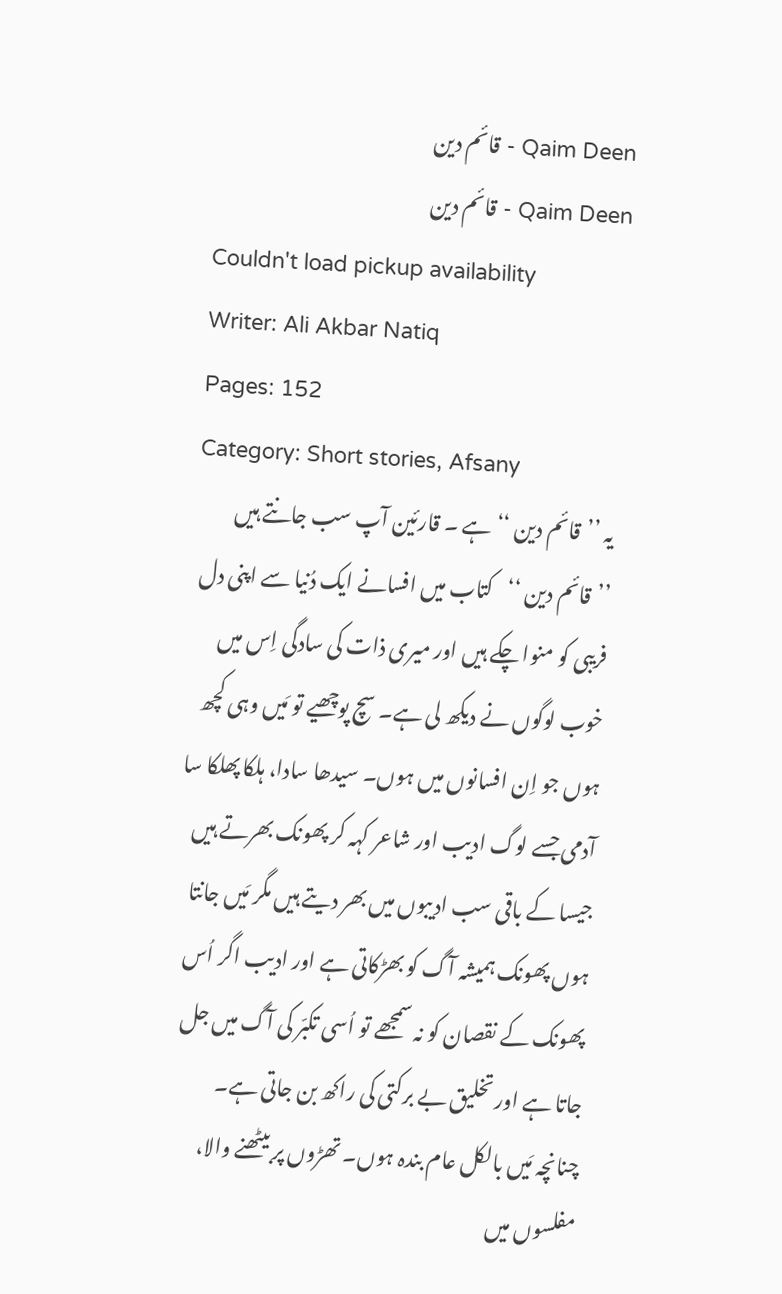Qaim Deen - قائم دین
Qaim Deen - قائم دین
Couldn't load pickup availability
Writer: Ali Akbar Natiq
Pages: 152
Category: Short stories, Afsany
یہ ’’قائم دین ‘‘ہے ۔ قارئین آپ سب جانتے ہیں ’’قائم دین ‘‘کتاب میں افسانے ایک دُنیا سے اپنی دل فریبی کو منوا چکے ہیں اور میری ذات کی سادگی اِس میں خوب لوگوں نے دیکھ لی ہے۔ سچ پوچھیے تو مَیں وہی کچھ ہوں جو اِن افسانوں میں ہوں۔ سیدھا سادا، ہلکا پھلکا سا آدمی جسے لوگ ادیب اور شاعر کہہ کر پھونک بھرتے ہیں جیسا کے باقی سب ادیبوں میں بھر دیتے ہیں مگر مَیں جانتا ہوں پھونک ہمیشہ آگ کو بھڑکاتی ہے اور ادیب اگر اُس پھونک کے نقصان کو نہ سمجھے تو اُسی تکبّر کی آگ میں جل جاتا ہے اور تخلیق بے برکتی کی راکھ بن جاتی ہے۔ چنانچہ مَیں بالکل عام بندہ ہوں۔ تھڑوں پر بیٹھنے والا، مفلسوں میں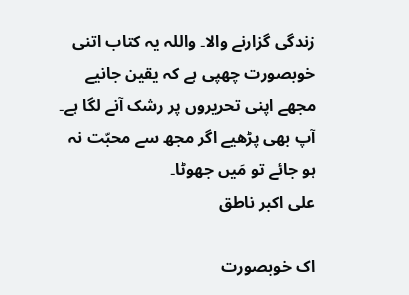زندگی گزارنے والا۔ واللہ یہ کتاب اتنی خوبصورت چھپی ہے کہ یقین جانیے مجھے اپنی تحریروں پر رشک آنے لگا ہے۔ آپ بھی پڑھیے اگر مجھ سے محبّت نہ ہو جائے تو مَیں جھوٹا۔
علی اکبر ناطق

اک خوبصورت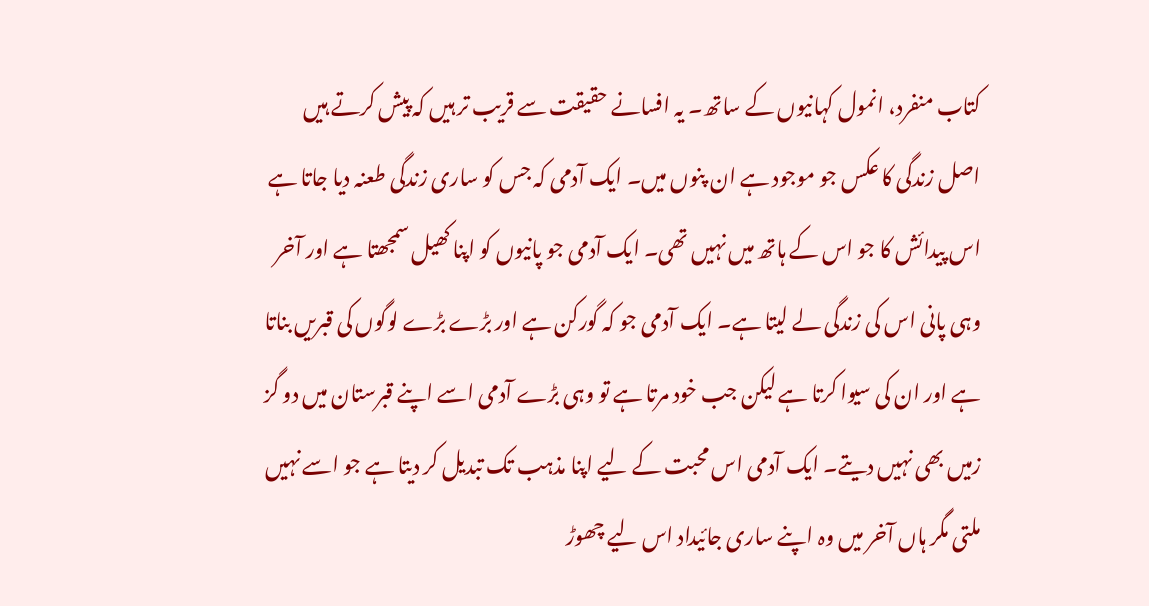کتاب منفرد، انمول کہانیوں کے ساتھ۔ یہ افسانے حقیقت سے قریب تر ہیں کہ پیش کرتے ہیں اصل زندگی کا عکس جو موجود ہے ان پنوں میں۔ ایک آدمی کہ جس کو ساری زندگی طعنہ دیا جاتا ہے اس پیدائش کا جو اس کے ہاتھ میں نہیں تھی۔ ایک آدمی جو پانیوں کو اپنا کھیل سمجھتا ہے اور آخر وہی پانی اس کی زندگی لے لیتا ہے۔ ایک آدمی جو کہ گورکن ہے اور بڑے بڑے لوگوں کی قبریں بناتا ہے اور ان کی سیوا کرتا ہے لیکن جب خود مرتا ہے تو وہی بڑے آدمی اسے اپنے قبرستان میں دو گز زمیں بھی نہیں دیتے۔ ایک آدمی اس محبت کے لیے اپنا مذہب تک تبدیل کر دیتا ہے جو اسے نہیں ملتی مگر ہاں آخر میں وہ اپنے ساری جائیداد اس لیے چھوڑ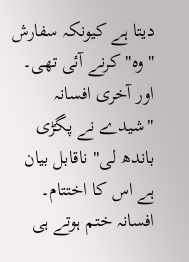دیتا ہے کیونکہ سفارش "وہ" کرنے آئی تھی۔ اور آخری افسانہ "شیدے نے پگڑی باندھ لی" ناقابل بیان ہے اس کا اختتام۔ افسانہ ختم ہوتے ہی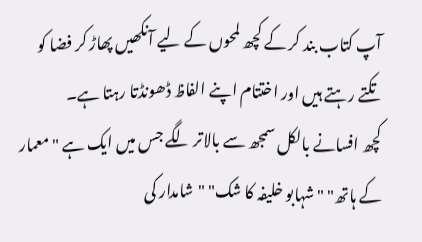آپ کتاب بند کر کے کچھ لمحوں کے لیے آنکھیں پھاڑ کر فضا کو تکتے رہتے ہیں اور اختتام اپنے الفاظ ڈھونڈتا رہتا ہے۔
کچھ افسانے بالکل سمجھ سے بالاتر لگے جس میں ایک ہے "معمار کے ہاتھ" " شہابو خلیفہ کا شک" "شامدار کی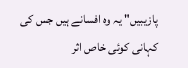پازیبیں" یہ وہ افسانے ہیں جس کی کہانی کوئی خاص اثر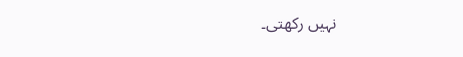نہیں رکھتی۔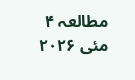مطالعہ ۴ مئی ۲۰۲۶